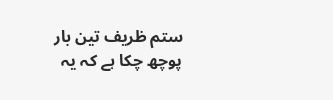ستم ظریف تین بار پوچھ چکا ہے کہ یہ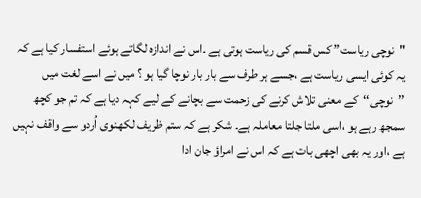"نوچی ریاست” کس قسم کی ریاست ہوتی ہے ۔اس نے اندازہ لگاتے ہوئے استفسار کیا ہے کہ یہ کوئی ایسی ریاست ہے ،جسے ہر طرف سے بار بار نوچا گیا ہو ؟ میں نے اسے لغت میں ’’نوچی‘‘کے معنی تلاش کرنے کی زحمت سے بچانے کے لیے کہہ دیا ہے کہ تم جو کچھ سمجھ رہے ہو ،اسی ملتا جلتا معاملہ ہے۔ شکر ہے کہ ستم ظریف لکھنوی اُردو سے واقف نہیں ہے ،اور یہ بھی اچھی بات ہے کہ اس نے امراؤ جان ادا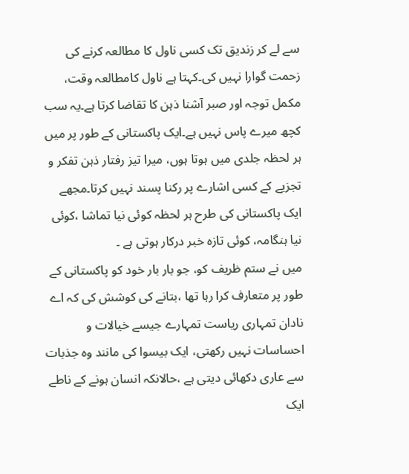سے لے کر زندیق تک کسی ناول کا مطالعہ کرنے کی زحمت گوارا نہیں کی۔کہتا ہے ناول کامطالعہ وقت، مکمل توجہ اور صبر آشنا ذہن کا تقاضا کرتا ہے۔یہ سب کچھ میرے پاس نہیں ہے۔ایک پاکستانی کے طور پر میں ہر لحظہ جلدی میں ہوتا ہوں، میرا تیز رفتار ذہن تفکر و تجزیے کے کسی اشارے پر رکنا پسند نہیں کرتا۔مجھے ایک پاکستانی کی طرح ہر لحظہ کوئی نیا تماشا ،کوئی نیا ہنگامہ، کوئی تازہ خبر درکار ہوتی ہے ۔
میں نے ستم ظریف کو، جو بار بار خود کو پاکستانی کے طور پر متعارف کرا رہا تھا ،بتانے کی کوشش کی کہ اے نادان تمہاری ریاست تمہارے جیسے خیالات و احساسات نہیں رکھتی، ایک بیسوا کی مانند وہ جذبات سے عاری دکھائی دیتی ہے ،حالانکہ انسان ہونے کے ناطے ایک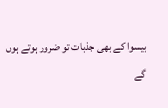بیسوا کے بھی جذبات تو ضرور ہوتے ہوں گے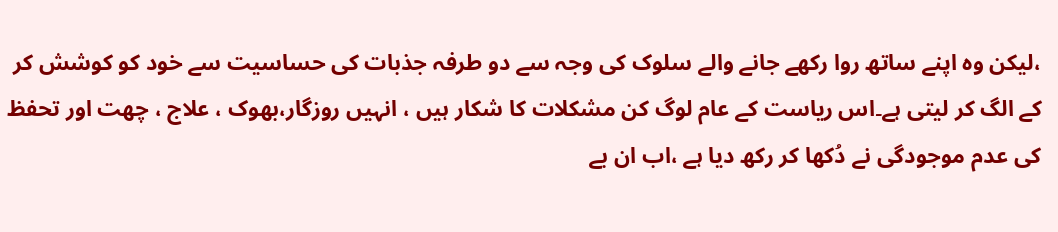،لیکن وہ اپنے ساتھ روا رکھے جانے والے سلوک کی وجہ سے دو طرفہ جذبات کی حساسیت سے خود کو کوشش کر کے الگ کر لیتی ہے۔اس ریاست کے عام لوگ کن مشکلات کا شکار ہیں ، انہیں روزگار،بھوک ، علاج ، چھت اور تحفظ کی عدم موجودگی نے دُکھا کر رکھ دیا ہے ،اب ان بے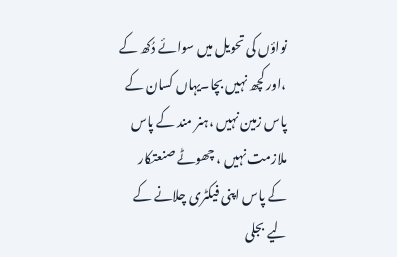نواؤں کی تحویل میں سوائے دُکھ کے ،اور کچھ نہیں بچا۔یہاں کسان کے پاس زمین نہیں ،ہنر مند کے پاس ملازمت نہیں ، چھوٹے صنعتکار کے پاس اپنی فیکٹری چلانے کے لیے بجلی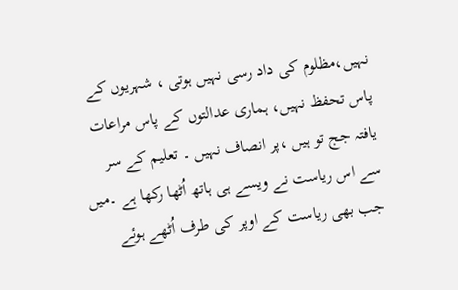نہیں،مظلوم کی داد رسی نہیں ہوتی ، شہریوں کے پاس تحفظ نہیں، ہماری عدالتوں کے پاس مراعات یافتہ جج تو ہیں ،پر انصاف نہیں ۔ تعلیم کے سر سے اس ریاست نے ویسے ہی ہاتھ اُٹھا رکھا ہے ۔میں جب بھی ریاست کے اوپر کی طرف اُٹھے ہوئے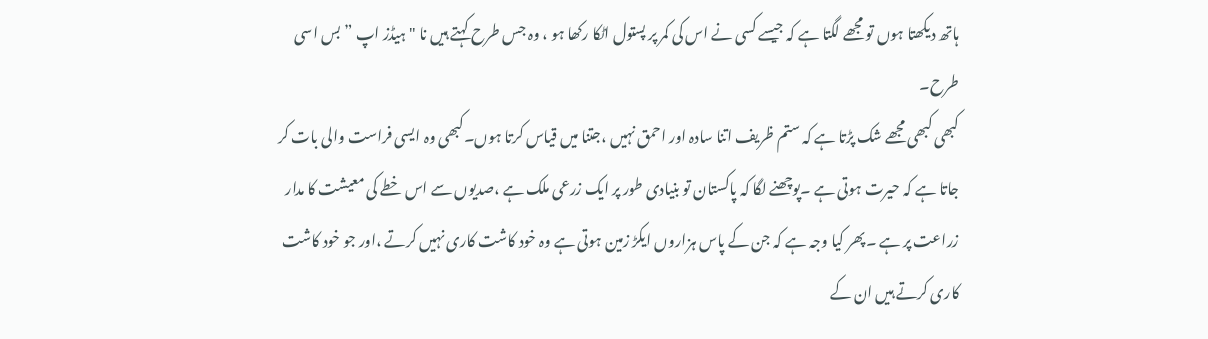ہاتھ دیکھتا ہوں تو مجھے لگتا ہے کہ جیسے کسی نے اس کی کمر پر پستول اٹکا رکھا ہو ، وہ جس طرح کہتے ہیں نا "ہیڈز اپ ” بس اسی طرح۔
کبھی کبھی مجھے شک پڑتا ہے کہ ستم ظریف اتنا سادہ اور احمق نہیں ،جتنا میں قیاس کرتا ہوں۔کبھی وہ ایسی فراست والی بات کر جاتا ہے کہ حیرت ہوتی ہے ۔پوچھنے لگا کہ پاکستان تو بنیادی طور پر ایک زرعی ملک ہے ،صدیوں سے اس خطے کی معیشت کا مدار زراعت پر ہے ۔پھر کیا وجہ ہے کہ جن کے پاس ہزاروں ایکڑ زمین ہوتی ہے وہ خود کاشت کاری نہیں کرتے ،اور جو خود کاشت کاری کرتے ہیں ان کے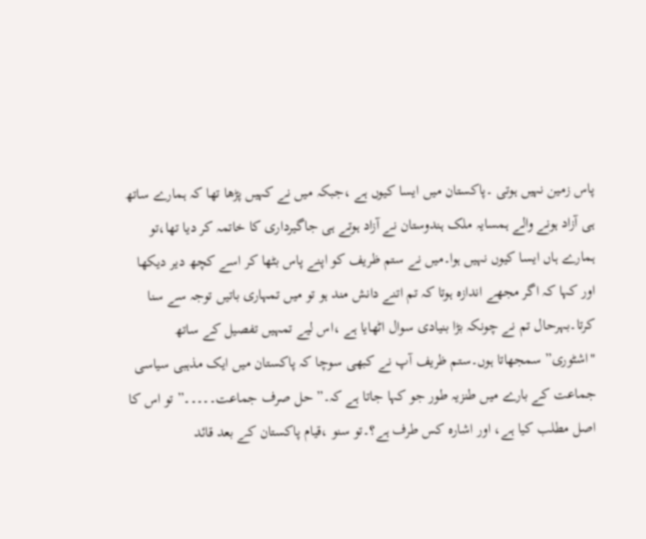پاس زمین نہیں ہوتی ۔پاکستان میں ایسا کیوں ہے ،جبکہ میں نے کہیں پڑھا تھا کہ ہمارے ساتھ ہی آزاد ہونے والے ہمسایہ ملک ہندوستان نے آزاد ہوتے ہی جاگیرداری کا خاتمہ کر دیا تھا،تو ہمارے ہاں ایسا کیوں نہیں ہوا۔میں نے ستم ظریف کو اپنے پاس بٹھا کر اسے کچھ دیر دیکھا اور کہا کہ اگر مجھے اندازہ ہوتا کہ تم اتنے دانش مند ہو تو میں تمہاری باتیں توجہ سے سنا کرتا۔بہرحال تم نے چونکہ بڑا بنیادی سوال اٹھایا ہے ،اس لیے تمہیں تفصیل کے ساتھ "اشٹوری” سمجھاتا ہوں۔ستم ظریف آپ نے کبھی سوچا کہ پاکستان میں ایک مذہبی سیاسی جماعت کے بارے میں طنزیہ طور جو کہا جاتا ہے کہ۔” حل صرف جماعت۔۔۔۔۔” تو اس کا اصل مطلب کیا ہے، اور اشارہ کس طرف ہے؟۔تو سنو ،قیام پاکستان کے بعد قائد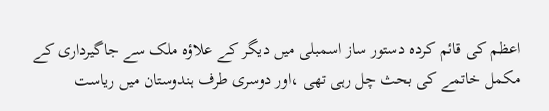اعظم کی قائم کردہ دستور ساز اسمبلی میں دیگر کے علاؤہ ملک سے جاگیرداری کے مکمل خاتمے کی بحث چل رہی تھی ،اور دوسری طرف ہندوستان میں ریاست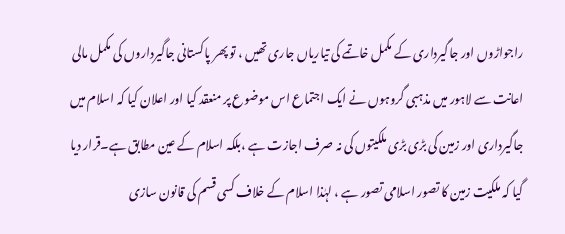راجواڑوں اور جاگیرداری کے مکمل خاتمے کی تیاریاں جاری تھیں ، تو پھر پاکستانی جاگیرداروں کی مکمل مالی اعانت سے لاہور میں مذہبی گروہوں نے ایک اجتماع اس موضوع پر منعقد کیا اور اعلان کیا کہ اسلام میں جاگیرداری اور زمین کی بڑی بڑی ملکیتوں کی نہ صرف اجازت ہے ،بلکہ اسلام کے عین مطابق ہے۔قرار دیا گیا کہ ملکیت زمین کا تصور اسلامی تصور ہے ، لہٰذا اسلام کے خلاف کسی قسم کی قانون سازی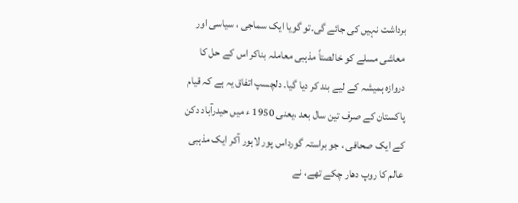برداشت نہیں کی جائے گی۔تو گویا ایک سماجی ، سیاسی اور معاشی مسلے کو خالصتاً مذہبی معاملہ بناکر اس کے حل کا دروازہ ہمیشہ کے لیے بند کر دیا گیا۔ دلچسپ اتفاق یہ ہے کہ قیام پاکستان کے صرف تین سال بعد ،یعنی 1950 ء میں حیدرآباد دکن کے ایک صحافی ، جو براستہ گورداس پور لاہور آکر ایک مذہبی عالم کا روپ دھار چکے تھے، نے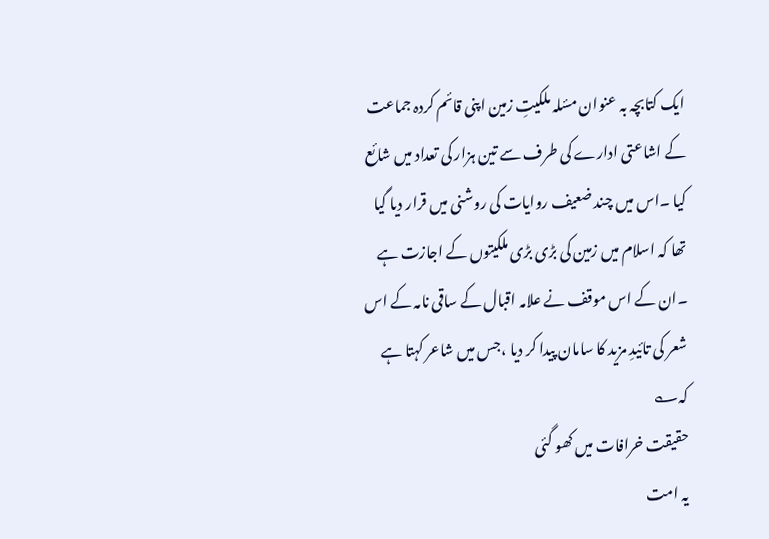ایک کتابچہ بہ عنوان مسٔلہ ملکیتِ زمین اپنی قائم کردہ جماعت کے اشاعتی ادارے کی طرف سے تین ہزار کی تعداد میں شائع کیا ۔اس میں چند ضعیف روایات کی روشنی میں قرار دیا گیا تھا کہ اسلام میں زمین کی بڑی بڑی ملکیتوں کے اجازت ہے ۔ان کے اس موقف نے علامہ اقبال کے ساقی نامہ کے اس شعر کی تائیدِ مزید کا سامان پیدا کر دیا ،جس میں شاعر کہتا ہے کہ؎
حقیقت خرافات میں کھو گئی
یہ امت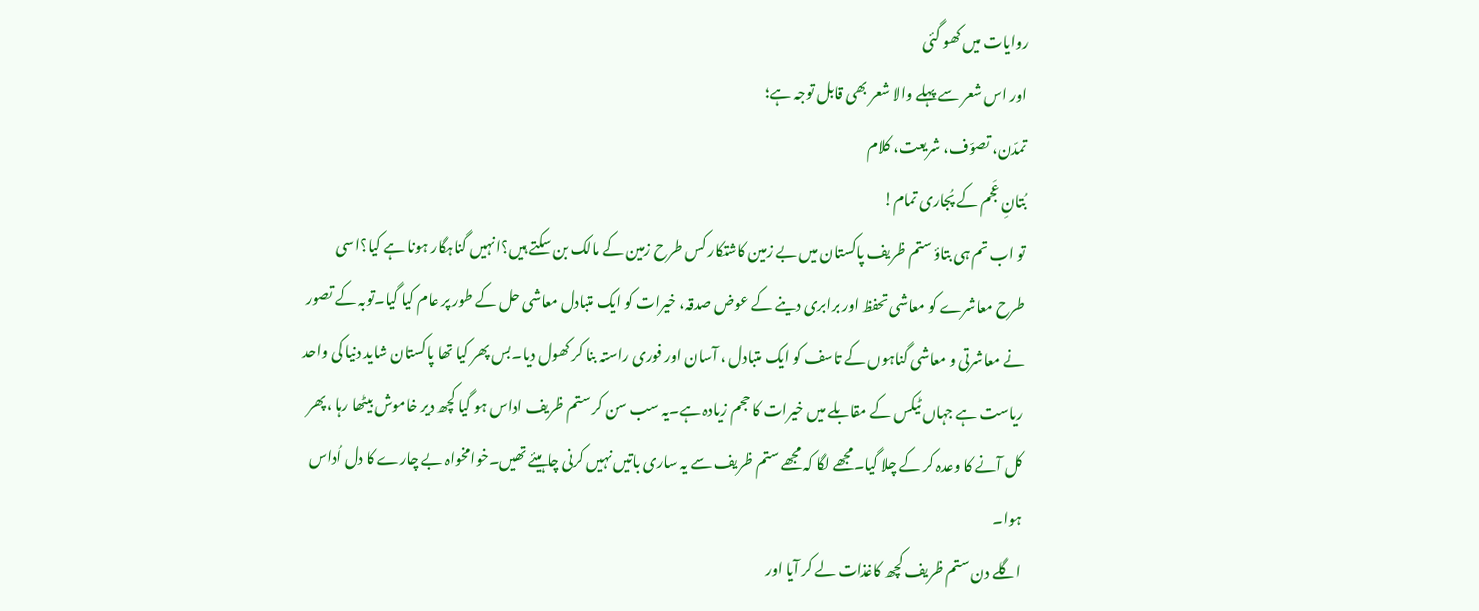روایات میں کھو گئی
اور اس شعر سے پہلے والا شعر بھی قابل توجہ ہے؛
تمدّن، تصوّف، شریعت، کلام
بُتانِ عَجم کے پُجاری تمام!
تو اب تم ہی بتاؤ ستم ظریف پاکستان میں بے زمین کاشتکار کس طرح زمین کے مالک بن سکتے ہیں؟انہیں گناہگار ہونا ہے کیا؟اسی طرح معاشرے کو معاشی تحفظ اور برابری دینے کے عوض صدقہ، خیرات کو ایک متبادل معاشی حل کے طور پر عام کیا گیا۔توبہ کے تصور نے معاشرتی و معاشی گناہوں کے تاسف کو ایک متبادل ، آسان اور فوری راستہ بنا کر کھول دیا۔بس پھر کیا تھا پاکستان شاید دنیا کی واحد ریاست ہے جہاں ٹیکس کے مقابلے میں خیرات کا حجم زیادہ ہے۔یہ سب سن کر ستم ظریف اداس ہو گیا کچھ دیر خاموش بیٹھا رہا ،پھر کل آنے کا وعدہ کر کے چلا گیا۔مجھے لگا کہ مجھے ستم ظریف سے یہ ساری باتیں نہیں کرنی چاہیئے تھیں۔خوامخواہ بے چارے کا دل اُداس ہوا۔
اگلے دن ستم ظریف کچھ کاغذات لے کر آیا اور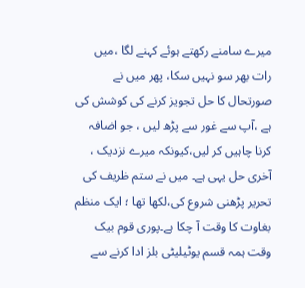میرے سامنے رکھتے ہوئے کہنے لگا ،میں رات بھر سو نہیں سکا، پھر میں نے صورتحال کا حل تجویز کرنے کی کوشش کی ہے ،آپ سے غور سے پڑھ لیں ، جو اضافہ کرنا چاہیں کر لیں،کیونکہ میرے نزدیک ، آخری حل یہی ہے۔ میں نے ستم ظریف کی تحریر پڑھنی شروع کی،لکھا تھا ؛ ایک منظم بغاوت کا وقت آ چکا ہے۔پوری قوم بیک وقت ہمہ قسم یوٹیلیٹی بلز ادا کرنے سے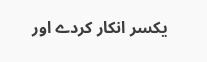یکسر انکار کردے اور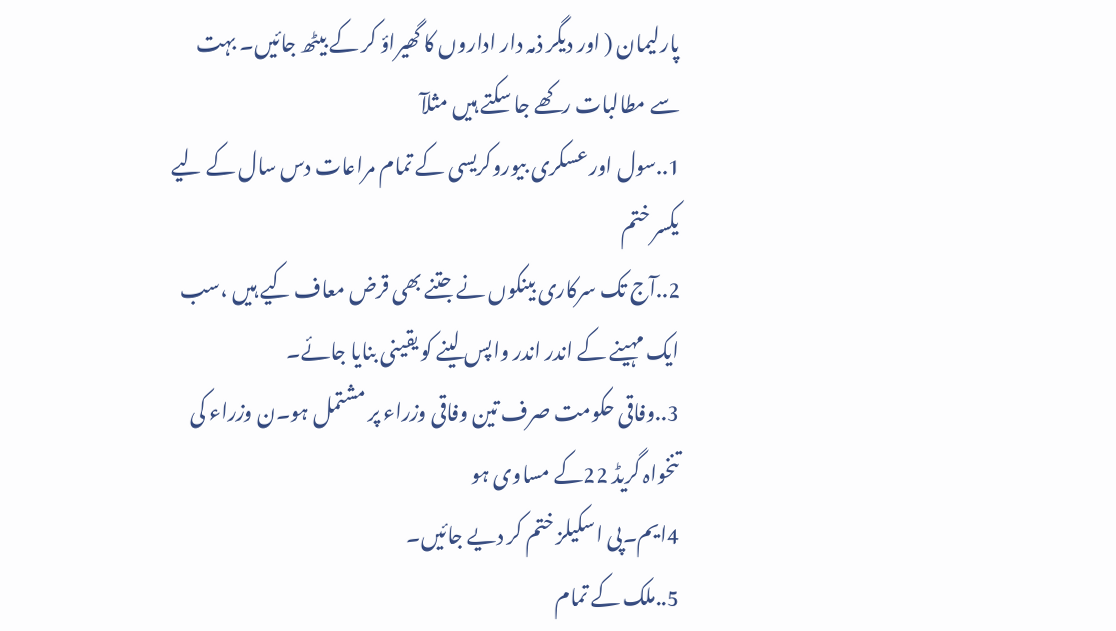پارلیمان ( اور دیگر ذمہ دار اداروں کا گھیراؤ کر کے بیٹھ جائیں۔ بہت سے مطالبات رکھے جا سکتے ہیں مثلآ
1..سول اور عسکری بیوروکریسی کے تمام مراعات دس سال کے لیے یکسر ختم
2..آج تک سرکاری بینکوں نے جتنے بھی قرض معاف کیے ہیں ،سب ایک مہینے کے اندر اندر واپس لینے کو یقینی بنایا جائے۔
3..وفاقی حکومت صرف تین وفاقی وزراء پر مشتمل ہو۔ن وزراء کی تنخواہ گریڈ 22کے مساوی ہو
4ایم۔پی اسکیلز ختم کر دیے جائیں۔
5..ملک کے تمام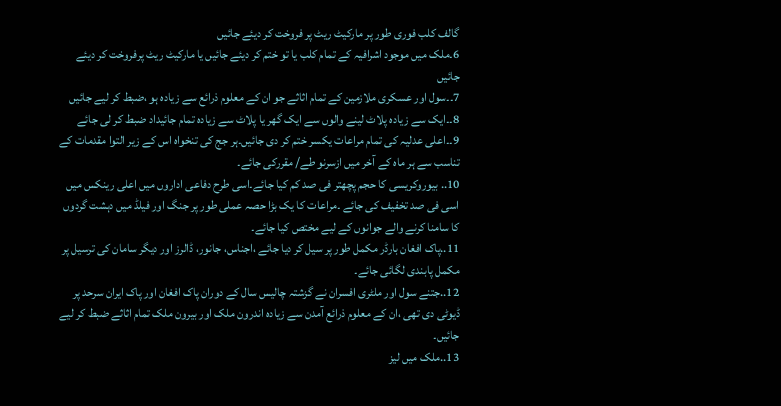گالف کلب فوری طور پر مارکیٹ ریٹ پر فروخت کر دیئے جائیں
6۔ملک میں موجود اشرافیہ کے تمام کلب یا تو ختم کر دیئے جائیں یا مارکیٹ ریٹ پرفروخت کر دیئے جائیں
7۔۔سول اور عسکری ملازمین کے تمام اثاثے جو ان کے معلوم ذرائع سے زیادہ ہو ،ضبط کر لیے جائیں
8۔۔ایک سے زیادہ پلاٹ لینے والوں سے ایک گھر یا پلاٹ سے زیادہ تمام جائیداد ضبط کر لی جائے
9۔۔اعلی عدلیہ کی تمام مراعات یکسر ختم کر دی جائیں۔ہر جج کی تنخواہ اس کے زیر التوا مقدمات کے تناسب سے ہر ماہ کے آخر میں ازسرنو طے/ مقررکی جائے۔
10.. بیوروکریسی کا حجم پچھتر فی صد کم کیا جائے۔اسی طرح دفاعی اداروں میں اعلی رینکس میں اسی فی صد تخفیف کی جائے ۔مراعات کا یک بڑا حصہ عملی طور پر جنگ اور فیلڈ میں دہشت گردوں کا سامنا کرنے والے جوانوں کے لیے مختص کیا جائے۔
11..پاک افغان بارڈر مکمل طور پر سیل کر دیا جائے ،اجناس، جانور، ڈالرز اور دیگر سامان کی ترسیل پر مکمل پابندی لگائی جائے۔
12..جتنے سول اور ملٹری افسران نے گزشتہ چالیس سال کے دوران پاک افغان اور پاک ایران سرحد پر ڈیوٹی دی تھی ،ان کے معلوم ذرائع آمدن سے زیادہ اندرون ملک اور بیرون ملک تمام اثاثے ضبط کر لیے جائیں۔
13..ملک میں لیز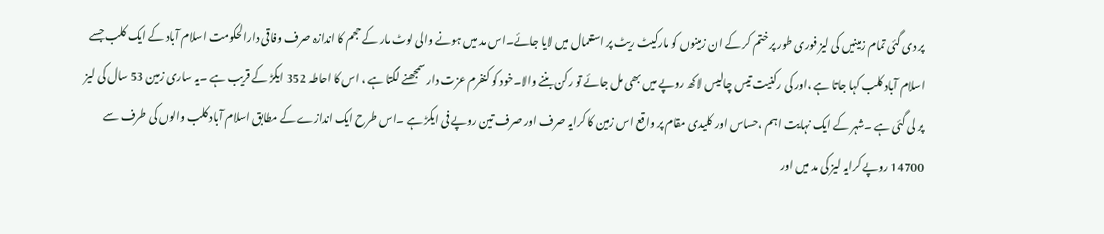پر دی گئی تمام زمینیں کی لیز فوری طور پر ختم کر کے ان زمینوں کو مارکیٹ ریٹ پر استعمال میں لایا جائے۔اس مد میں ہونے والی لوٹ مار کے حجم کا اندازہ صرف وفاقی دارالحکومت اسلام آباد کے ایک کلب جسے اسلام آباد کلب کہا جاتا ہے ،اور کی رکنیت تیس چالیس لاکھ روپے میں بھی مل جائے تو رکن بننے والا۔خود کو کنفرم عزت دار سمجھنے لگتا ہے ، اس کا احاطہ 352 ایکڑ کے قریب ہے ۔یہ ساری زمین 53 سال کی لیز پر لی گئی ہے ۔شہر کے ایک نہایت اہم ،حساس اور کلیدی مقام پر واقع اس زمین کا کرایہ صرف اور صرف تین روپے فی ایکڑ ہے ۔اس طرح ایک اندازے کے مطابق اسلام آباد کلب والوں کی طرف سے 14700 روپے کرایہ لیز کی مد میں اور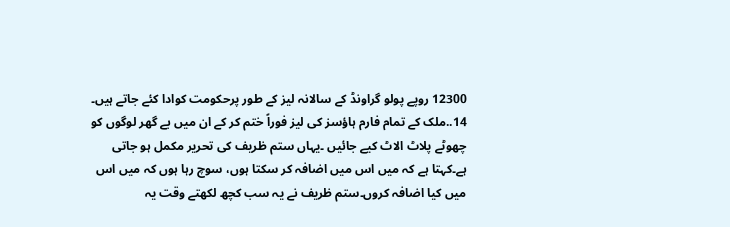12300 روپے پولو گراونڈ کے سالانہ لیز کے طور پرحکومت کوادا کئے جاتے ہیں۔
14..ملک کے تمام فارم ہاؤسز کی لیز فوراً ختم کر کے ان میں بے گھر لوگوں کو چھوٹے پلاٹ الاٹ کیے جائیں ۔یہاں ستم ظریف کی تحریر مکمل ہو جاتی ہے۔کہتا ہے کہ میں اس میں اضافہ کر سکتا ہوں، سوچ رہا ہوں کہ میں اس میں کیا اضافہ کروں۔ستم ظریف نے یہ سب کچھ لکھتے وقت یہ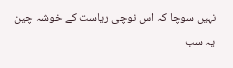نہیں سوچا کہ اس نوچی ریاست کے خوشہ چین یہ سب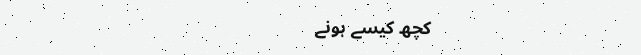کچھ کیسے ہونے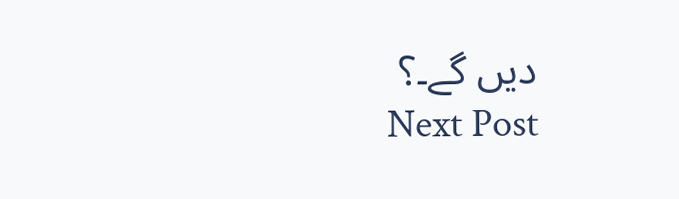دیں گے۔؟
Next Post